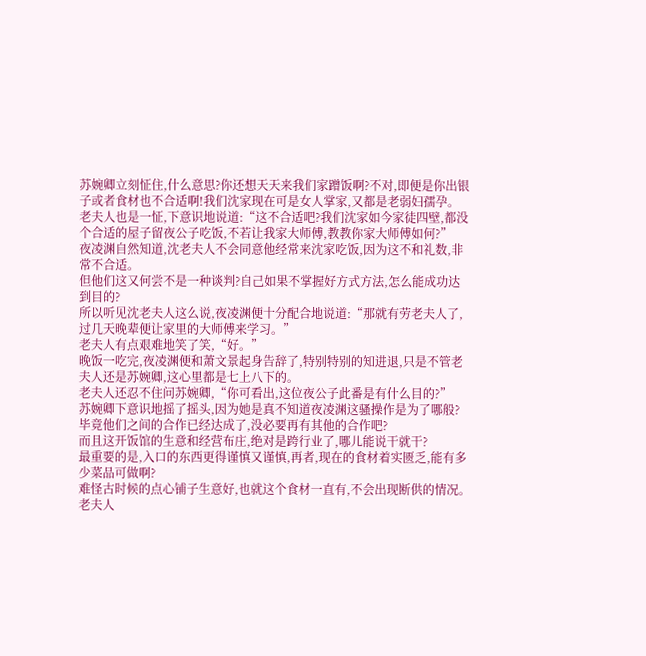苏婉卿立刻怔住,什么意思?你还想天天来我们家蹭饭啊?不对,即便是你出银子或者食材也不合适啊!我们沈家现在可是女人掌家,又都是老弱妇孺孕。
老夫人也是一怔,下意识地说道:“这不合适吧?我们沈家如今家徒四壁,都没个合适的屋子留夜公子吃饭,不若让我家大师傅,教教你家大师傅如何?”
夜凌渊自然知道,沈老夫人不会同意他经常来沈家吃饭,因为这不和礼数,非常不合适。
但他们这又何尝不是一种谈判?自己如果不掌握好方式方法,怎么能成功达到目的?
所以听见沈老夫人这么说,夜凌渊便十分配合地说道:“那就有劳老夫人了,过几天晚辈便让家里的大师傅来学习。”
老夫人有点艰难地笑了笑,“好。”
晚饭一吃完,夜凌渊便和萧文景起身告辞了,特别特别的知进退,只是不管老夫人还是苏婉卿,这心里都是七上八下的。
老夫人还忍不住问苏婉卿,“你可看出,这位夜公子此番是有什么目的?”
苏婉卿下意识地摇了摇头,因为她是真不知道夜凌渊这骚操作是为了哪般?毕竟他们之间的合作已经达成了,没必要再有其他的合作吧?
而且这开饭馆的生意和经营布庄,绝对是跨行业了,哪儿能说干就干?
最重要的是,入口的东西更得谨慎又谨慎,再者,现在的食材着实匮乏,能有多少菜品可做啊?
难怪古时候的点心铺子生意好,也就这个食材一直有,不会出现断供的情况。
老夫人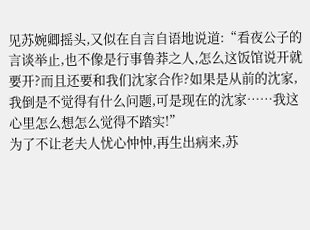见苏婉卿摇头,又似在自言自语地说道:“看夜公子的言谈举止,也不像是行事鲁莽之人,怎么这饭馆说开就要开?而且还要和我们沈家合作?如果是从前的沈家,我倒是不觉得有什么问题,可是现在的沈家……我这心里怎么想怎么觉得不踏实!”
为了不让老夫人忧心忡忡,再生出病来,苏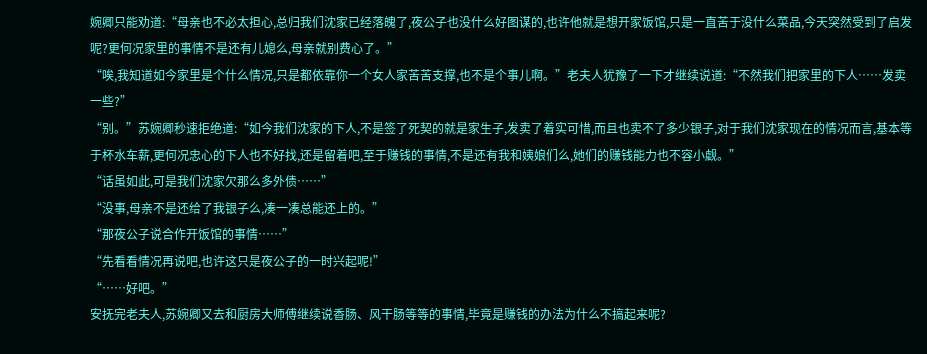婉卿只能劝道:“母亲也不必太担心,总归我们沈家已经落魄了,夜公子也没什么好图谋的,也许他就是想开家饭馆,只是一直苦于没什么菜品,今天突然受到了启发呢?更何况家里的事情不是还有儿媳么,母亲就别费心了。”
“唉,我知道如今家里是个什么情况,只是都依靠你一个女人家苦苦支撑,也不是个事儿啊。”老夫人犹豫了一下才继续说道:“不然我们把家里的下人……发卖一些?”
“别。”苏婉卿秒速拒绝道:“如今我们沈家的下人,不是签了死契的就是家生子,发卖了着实可惜,而且也卖不了多少银子,对于我们沈家现在的情况而言,基本等于杯水车薪,更何况忠心的下人也不好找,还是留着吧,至于赚钱的事情,不是还有我和姨娘们么,她们的赚钱能力也不容小觑。”
“话虽如此,可是我们沈家欠那么多外债……”
“没事,母亲不是还给了我银子么,凑一凑总能还上的。”
“那夜公子说合作开饭馆的事情……”
“先看看情况再说吧,也许这只是夜公子的一时兴起呢!”
“……好吧。”
安抚完老夫人,苏婉卿又去和厨房大师傅继续说香肠、风干肠等等的事情,毕竟是赚钱的办法为什么不搞起来呢?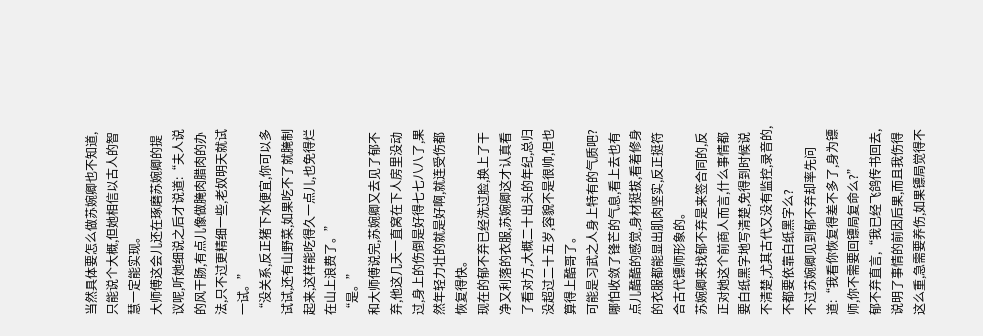当然具体要怎么做苏婉卿也不知道,只能说个大概,但她相信以古人的智慧一定能实现。
大师傅这会儿还在琢磨苏婉卿的提议呢,听她细说之后才说道:“夫人说的风干肠,有点儿像做腌肉腊肉的办法,只不过更精细一些,老奴明天就试一试。”
“没关系,反正猪下水便宜,你可以多试试,还有山野菜,如果吃不了就腌制起来,这样能吃得久一点儿,也免得烂在山上浪费了。”
“是。”
和大师傅说完,苏婉卿又去见了郁不弃,他这几天一直窝在下人房里没动过,身上的伤倒是好得七七八八了,果然年轻力壮的就是好啊,就连受伤都恢复得快。
现在的郁不弃已经洗过脸,换上了干净又利落的衣服,苏婉卿这才认真看了看对方,大概二十出头的年纪,总归没超过二十五岁,容貌不是很帅,但也算得上酷哥了。
可能是习武之人身上特有的气质吧?哪怕收敛了锋芒的气息,看上去也有点儿酷酷的感觉,身材挺拔,看着修身的衣服都能显出肌肉坚实,反正挺符合古代镖师形象的。
苏婉卿来找郁不弃是来签合同的,反正对她这个前商人而言,什么事情都要白纸黑字地写清楚,免得到时候说不清楚,尤其古代又没有监控,录音的,不都要依靠白纸黑字么?
不过苏婉卿见到郁不弃却率先问道:“我看你恢复得差不多了,身为镖师,你不需要回镖局复命么?”
郁不弃直言,“我已经飞鸽传书回去,说明了事情的前因后果,而且我伤得这么重,急需要养伤,如果镖局觉得不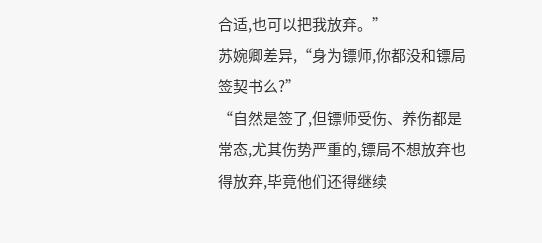合适,也可以把我放弃。”
苏婉卿差异,“身为镖师,你都没和镖局签契书么?”
“自然是签了,但镖师受伤、养伤都是常态,尤其伤势严重的,镖局不想放弃也得放弃,毕竟他们还得继续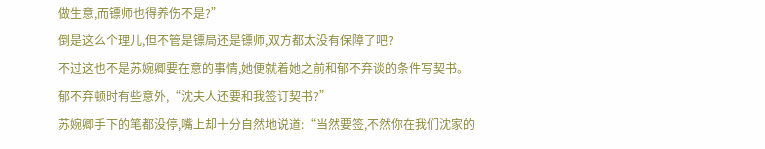做生意,而镖师也得养伤不是?”
倒是这么个理儿,但不管是镖局还是镖师,双方都太没有保障了吧?
不过这也不是苏婉卿要在意的事情,她便就着她之前和郁不弃谈的条件写契书。
郁不弃顿时有些意外,“沈夫人还要和我签订契书?”
苏婉卿手下的笔都没停,嘴上却十分自然地说道:“当然要签,不然你在我们沈家的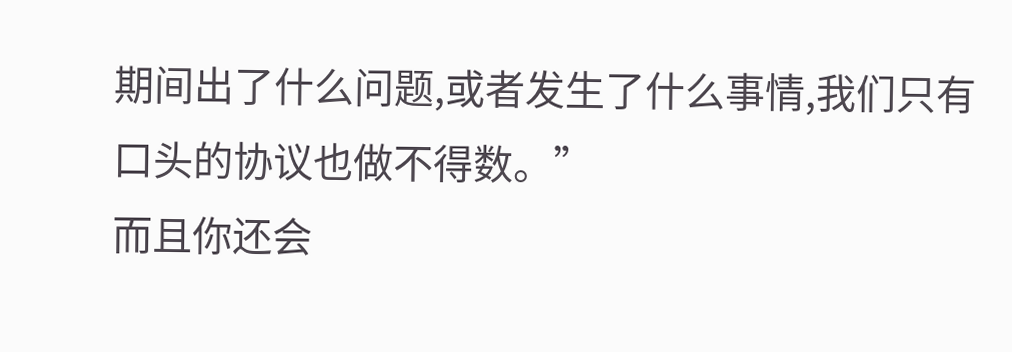期间出了什么问题,或者发生了什么事情,我们只有口头的协议也做不得数。”
而且你还会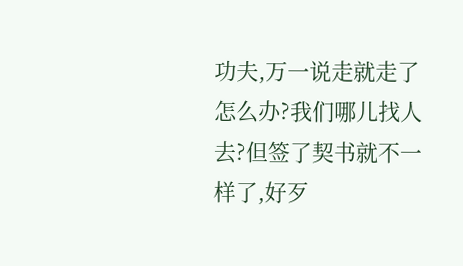功夫,万一说走就走了怎么办?我们哪儿找人去?但签了契书就不一样了,好歹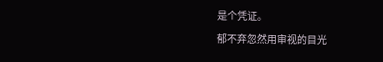是个凭证。
郁不弃忽然用审视的目光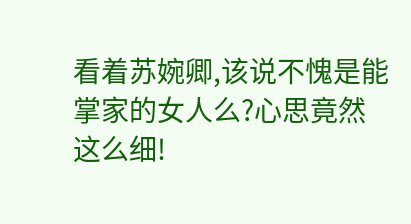看着苏婉卿,该说不愧是能掌家的女人么?心思竟然这么细!